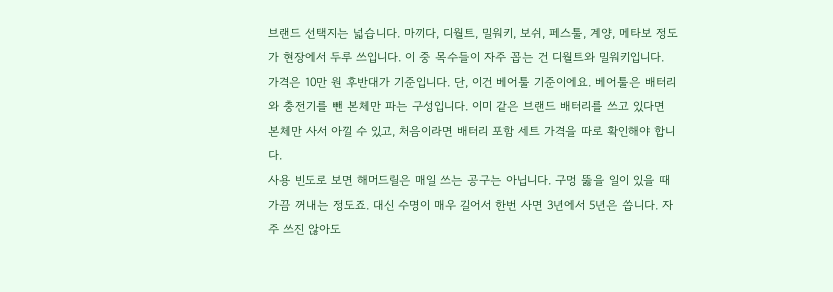브랜드 선택지는 넓습니다. 마끼다, 디월트, 밀워키, 보쉬, 페스툴, 계양, 메타보 정도가 현장에서 두루 쓰입니다. 이 중 목수들이 자주 꼽는 건 디월트와 밀워키입니다.
가격은 10만 원 후반대가 기준입니다. 단, 이건 베어툴 기준이에요. 베어툴은 배터리와 충전기를 뺀 본체만 파는 구성입니다. 이미 같은 브랜드 배터리를 쓰고 있다면 본체만 사서 아낄 수 있고, 처음이라면 배터리 포함 세트 가격을 따로 확인해야 합니다.
사용 빈도로 보면 해머드릴은 매일 쓰는 공구는 아닙니다. 구멍 뚫을 일이 있을 때 가끔 꺼내는 정도죠. 대신 수명이 매우 길어서 한번 사면 3년에서 5년은 씁니다. 자주 쓰진 않아도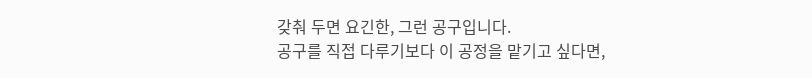갖춰 두면 요긴한, 그런 공구입니다.
공구를 직접 다루기보다 이 공정을 맡기고 싶다면,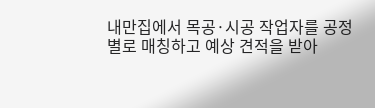내만집에서 목공·시공 작업자를 공정별로 매칭하고 예상 견적을 받아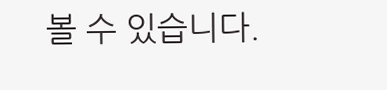볼 수 있습니다.